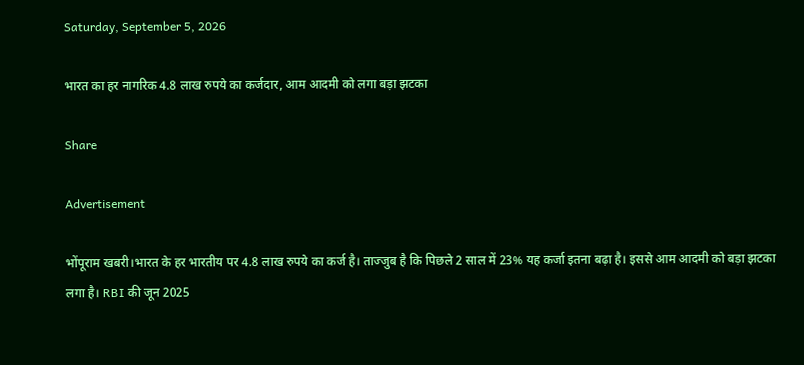Saturday, September 5, 2026

भारत का हर नागरिक 4.8 लाख रुपये का कर्जदार, आम आदमी को लगा बड़ा झटका

Share

Advertisement

भोंपूराम खबरी।भारत के हर भारतीय पर 4.8 लाख रुपये का कर्ज है। ताज्जुब है कि पिछले 2 साल में 23% यह कर्जा इतना बढ़ा है। इससे आम आदमी को बड़ा झटका लगा है। RBI की जून 2025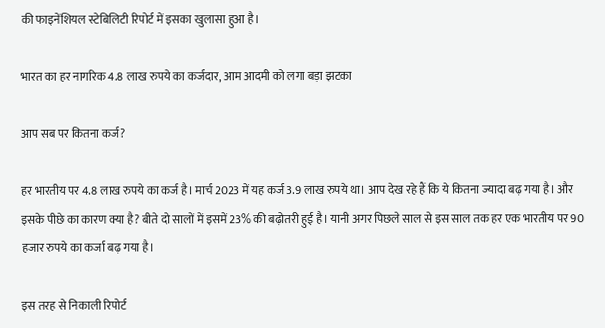की फाइनेंशियल स्टेबिलिटी रिपोर्ट में इसका खुलासा हुआ है।

भारत का हर नागरिक 4.8 लाख रुपये का कर्जदार, आम आदमी को लगा बड़ा झटका

आप सब पर कितना कर्ज?

हर भारतीय पर 4.8 लाख रुपये का कर्ज है। मार्च 2023 में यह कर्ज 3.9 लाख रुपये था। आप देख रहे हैं कि ये कितना ज्यादा बढ़ गया है। और इसके पीछे का कारण क्या है? बीते दो सालों में इसमें 23% की बढ़ोतरी हुई है। यानी अगर पिछले साल से इस साल तक हर एक भारतीय पर 90 हजार रुपये का कर्जा बढ़ गया है।

इस तरह से निकाली रिपोर्ट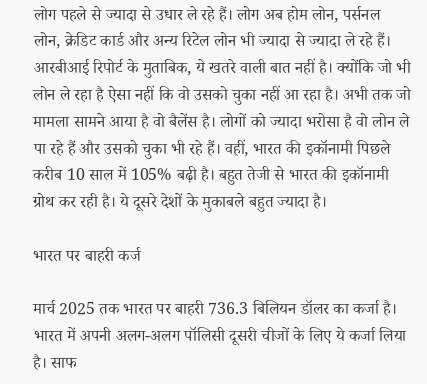लोग पहले से ज्यादा से उधार ले रहे हैं। लोग अब होम लोन, पर्सनल लोन, क्रेडिट कार्ड और अन्य रिटेल लोन भी ज्यादा से ज्यादा ले रहे हैं। आरबीआई रिपोर्ट के मुताबिक, ये खतरे वाली बात नहीं है। क्योंकि जो भी लोन ले रहा है ऐसा नहीं कि वो उसको चुका नहीं आ रहा है। अभी तक जो मामला सामने आया है वो बैलेंस है। लोगों को ज्यादा भरोसा है वो लोन ले पा रहे हैं और उसको चुका भी रहे हैं। वहीं, भारत की इकॉनामी पिछले करीब 10 साल में 105% बढ़ी है। बहुत तेजी से भारत की इकॉनामी ग्रोथ कर रही है। ये दूसरे देशों के मुकाबले बहुत ज्यादा है।

भारत पर बाहरी कर्ज

मार्च 2025 तक भारत पर बाहरी 736.3 बिलियन डॉलर का कर्जा है। भारत में अपनी अलग-अलग पॉलिसी दूसरी चीजों के लिए ये कर्जा लिया है। साफ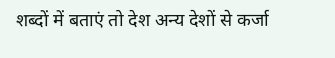शब्दों में बताएं तो देश अन्य देशों से कर्जा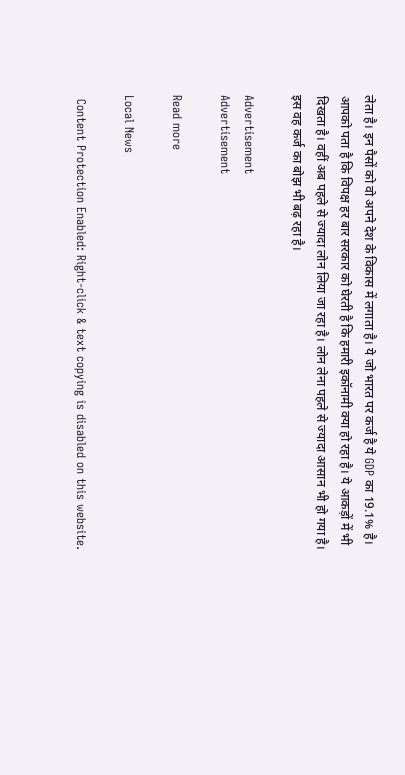लेता है। इन पैसों को वो अपने देश के विकास में लगाता है। ये जो भारत पर कर्ज है ये GDP का 19.1% है। आपको पता है कि विपक्ष हर बार सरकार को घेरती है कि हमारी इकॉनामी क्या हो रहा है। ये आकड़ों में भी दिखता है। वहीं अब पहले से ज्यादा लोन लिया जा रहा है। लोन लेना पहले से ज्यादा आसान भी हो गया है। इस वह कर्ज का बोझ भी बढ़ रहा है।

Advertisement
Advertisement

Read more

Local News

 Content Protection Enabled: Right-click & text copying is disabled on this website.